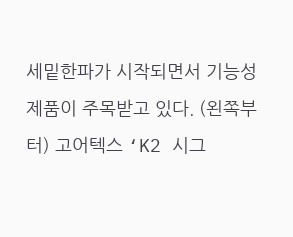세밑한파가 시작되면서 기능성 제품이 주목받고 있다. (왼쪽부터) 고어텍스 ‘K2 시그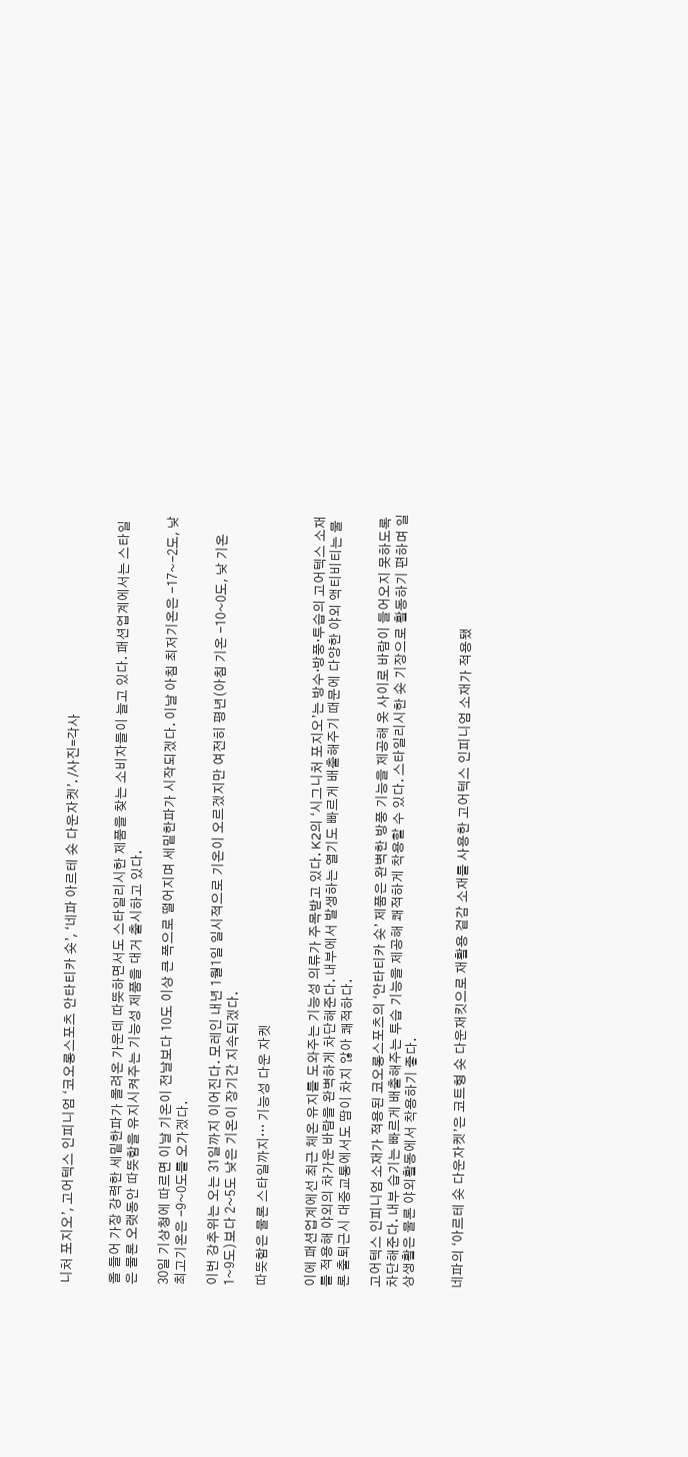니처 포지오’, 고어텍스 인피니엄 ‘코오롱스포츠 안타티카 숏’, ‘네파 아르테 숏 다운자켓’. /사진=각사


올 들어 가장 강력한 세밑한파가 몰려온 가운데 따뜻하면서도 스타일리시한 제품을 찾는 소비자들이 늘고 있다. 패션업계에서는 스타일은 물론 오랫동안 따뜻함을 유지시켜주는 기능성 제품을 대거 출시하고 있다.

30일 기상청에 따르면 이날 기온이 전날보다 10도 이상 큰 폭으로 떨어지며 세밑한파가 시작되겠다. 이날 아침 최저기온은 -17~-2도, 낮 최고기온은 -9~0도를 오가겠다.

이번 강추위는 오는 31일까지 이어진다. 모레인 내년 1월1일 일시적으로 기온이 오르겠지만 여전히 평년(아침 기온 -10~0도, 낮 기온 1~9도)보다 2~5도 낮은 기온이 장기간 지속되겠다.

따뜻함은 물론 스타일까지… 기능성 다운 자켓


이에 패션업계에선 최근 체온 유지를 도와주는 기능성 의류가 주목받고 있다. K2의 ‘시그니처 포지오’는 방수·방풍·투습의 고어텍스 소재를 적용해 야외의 차가운 바람을 완벽하게 차단해준다. 내부에서 발생하는 열기도 빠르게 배출해주기 때문에 다양한 야외 액티비티는 물론 출퇴근시 대중교통에서도 땀이 차지 않아 쾌적하다.

고어텍스 인피니엄 소재가 적용된 코오롱스포츠의 ‘안타티카 숏’ 제품은 완벽한 방풍 기능을 제공해 옷 사이로 바람이 들어오지 못하도록 차단해준다. 내부 습기는 빠르게 배출해주는 투습 기능을 제공해 쾌적하게 착용할 수 있다. 스타일리시한 숏 기장으로 활동하기 편하며 일상생활은 물론 야외활동에서 착용하기 좋다.


네파의 ‘아르테 숏 다운자켓’은 코트형 숏 다운재킷으로 재활용 겉감 소재를 사용한 고어텍스 인피니엄 소재가 적용됐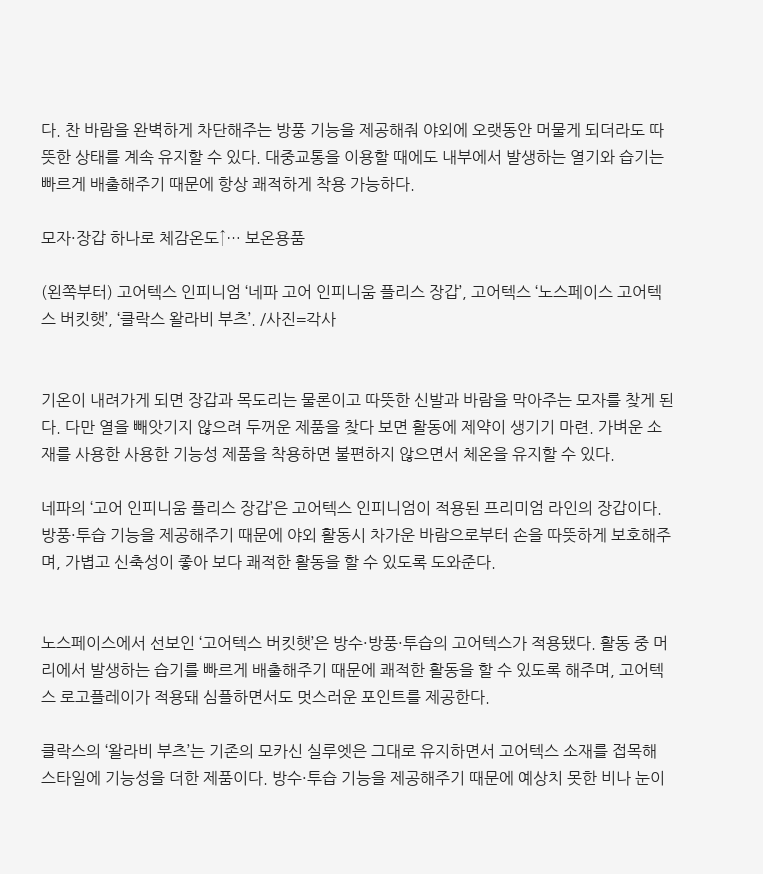다. 찬 바람을 완벽하게 차단해주는 방풍 기능을 제공해줘 야외에 오랫동안 머물게 되더라도 따뜻한 상태를 계속 유지할 수 있다. 대중교통을 이용할 때에도 내부에서 발생하는 열기와 습기는 빠르게 배출해주기 때문에 항상 쾌적하게 착용 가능하다.

모자·장갑 하나로 체감온도↑… 보온용품

(왼쪽부터) 고어텍스 인피니엄 ‘네파 고어 인피니움 플리스 장갑’, 고어텍스 ‘노스페이스 고어텍스 버킷햇’, ‘클락스 왈라비 부츠’. /사진=각사


기온이 내려가게 되면 장갑과 목도리는 물론이고 따뜻한 신발과 바람을 막아주는 모자를 찾게 된다. 다만 열을 빼앗기지 않으려 두꺼운 제품을 찾다 보면 활동에 제약이 생기기 마련. 가벼운 소재를 사용한 사용한 기능성 제품을 착용하면 불편하지 않으면서 체온을 유지할 수 있다.

네파의 ‘고어 인피니움 플리스 장갑’은 고어텍스 인피니엄이 적용된 프리미엄 라인의 장갑이다. 방풍·투습 기능을 제공해주기 때문에 야외 활동시 차가운 바람으로부터 손을 따뜻하게 보호해주며, 가볍고 신축성이 좋아 보다 쾌적한 활동을 할 수 있도록 도와준다.


노스페이스에서 선보인 ‘고어텍스 버킷햇’은 방수·방풍·투습의 고어텍스가 적용됐다. 활동 중 머리에서 발생하는 습기를 빠르게 배출해주기 때문에 쾌적한 활동을 할 수 있도록 해주며, 고어텍스 로고플레이가 적용돼 심플하면서도 멋스러운 포인트를 제공한다.

클락스의 ‘왈라비 부츠’는 기존의 모카신 실루엣은 그대로 유지하면서 고어텍스 소재를 접목해 스타일에 기능성을 더한 제품이다. 방수·투습 기능을 제공해주기 때문에 예상치 못한 비나 눈이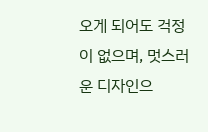오게 되어도 걱정이 없으며, 멋스러운 디자인으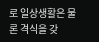로 일상생활은 물론 격식을 갖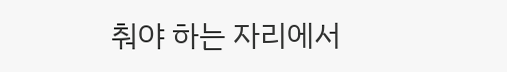춰야 하는 자리에서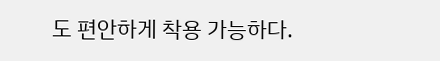도 편안하게 착용 가능하다.